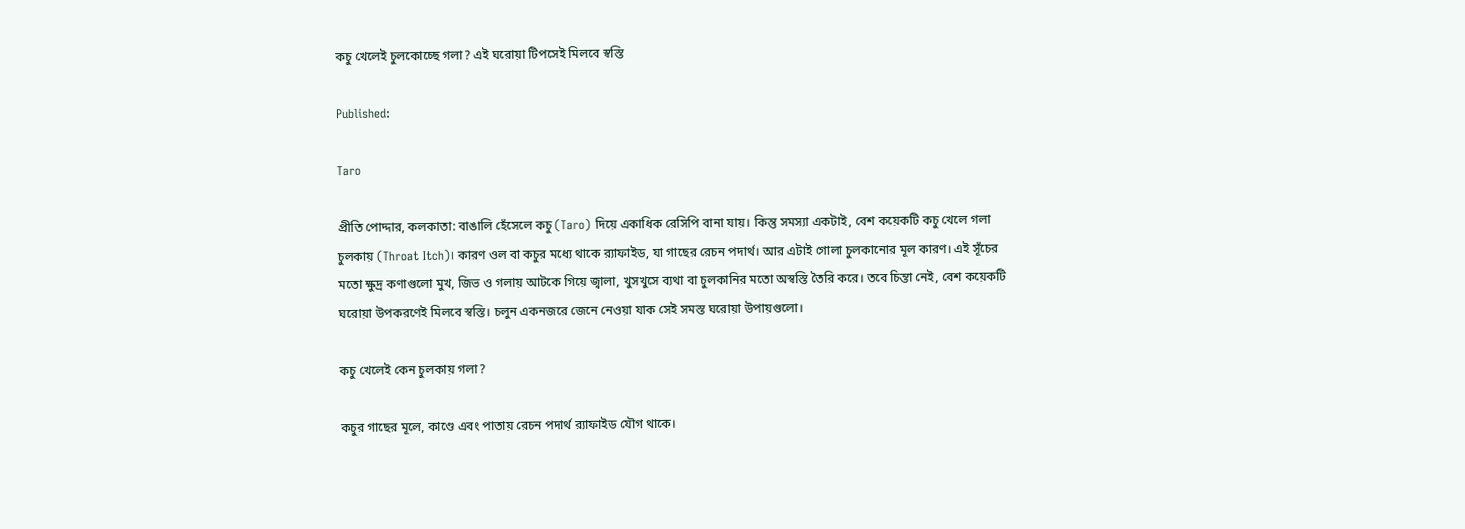কচু খেলেই চুলকোচ্ছে গলা? এই ঘরোয়া টিপসেই মিলবে স্বস্তি

Published:

Taro

প্রীতি পোদ্দার, কলকাতা: বাঙালি হেঁসেলে কচু (Taro) দিয়ে একাধিক রেসিপি বানা যায়। কিন্তু সমস্যা একটাই, বেশ কয়েকটি কচু খেলে গলা চুলকায় (Throat Itch)। কারণ ওল বা কচুর মধ্যে থাকে র‌্যাফাইড, যা গাছের রেচন পদার্থ। আর এটাই গোলা চুলকানোর মূল কারণ। এই সূঁচের মতো ক্ষুদ্র কণাগুলো মুখ, জিভ ও গলায় আটকে গিয়ে জ্বালা, খুসখুসে ব্যথা বা চুলকানির মতো অস্বস্তি তৈরি করে। তবে চিন্তা নেই, বেশ কয়েকটি ঘরোয়া উপকরণেই মিলবে স্বস্তি। চলুন একনজরে জেনে নেওয়া যাক সেই সমস্ত ঘরোয়া উপায়গুলো।

কচু খেলেই কেন চুলকায় গলা?

কচুর গাছের মূলে, কাণ্ডে এবং পাতায় রেচন পদার্থ র‍্যাফাইড যৌগ থাকে।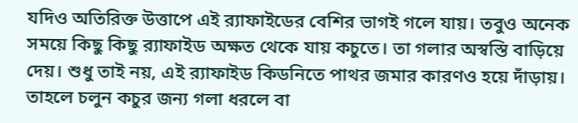যদিও অতিরিক্ত উত্তাপে এই র‌্যাফাইডের বেশির ভাগই গলে যায়। তবুও অনেক সময়ে কিছু কিছু র‌্যাফাইড অক্ষত থেকে যায় কচুতে। তা গলার অস্বস্তি বাড়িয়ে দেয়। শুধু তাই নয়, এই র‌্যাফাইড কিডনিতে পাথর জমার কারণও হয়ে দাঁড়ায়। তাহলে চলুন কচুর জন্য গলা ধরলে বা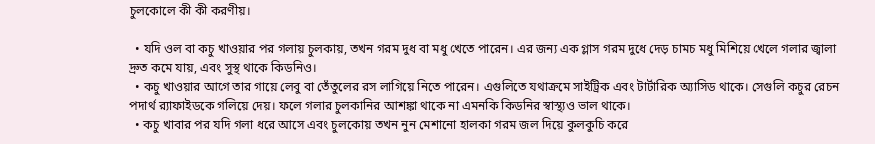চুলকোলে কী কী করণীয়।

  • যদি ওল বা কচু খাওয়ার পর গলায় চুলকায়, তখন গরম দুধ বা মধু খেতে পারেন। এর জন্য এক গ্লাস গরম দুধে দেড় চামচ মধু মিশিয়ে খেলে গলার জ্বালা দ্রুত কমে যায়, এবং সুস্থ থাকে কিডনিও।
  • কচু খাওয়ার আগে তার গায়ে লেবু বা তেঁতুলের রস লাগিয়ে নিতে পারেন। এগুলিতে যথাক্রমে সাইট্রিক এবং টার্টারিক অ্যাসিড থাকে। সেগুলি কচুর রেচন পদার্থ র‌্যাফাইডকে গলিয়ে দেয়। ফলে গলার চুলকানির আশঙ্কা থাকে না এমনকি কিডনির স্বাস্থ্যও ভাল থাকে।
  • কচু খাবার পর যদি গলা ধরে আসে এবং চুলকোয় তখন নুন মেশানো হালকা গরম জল দিয়ে কুলকুচি করে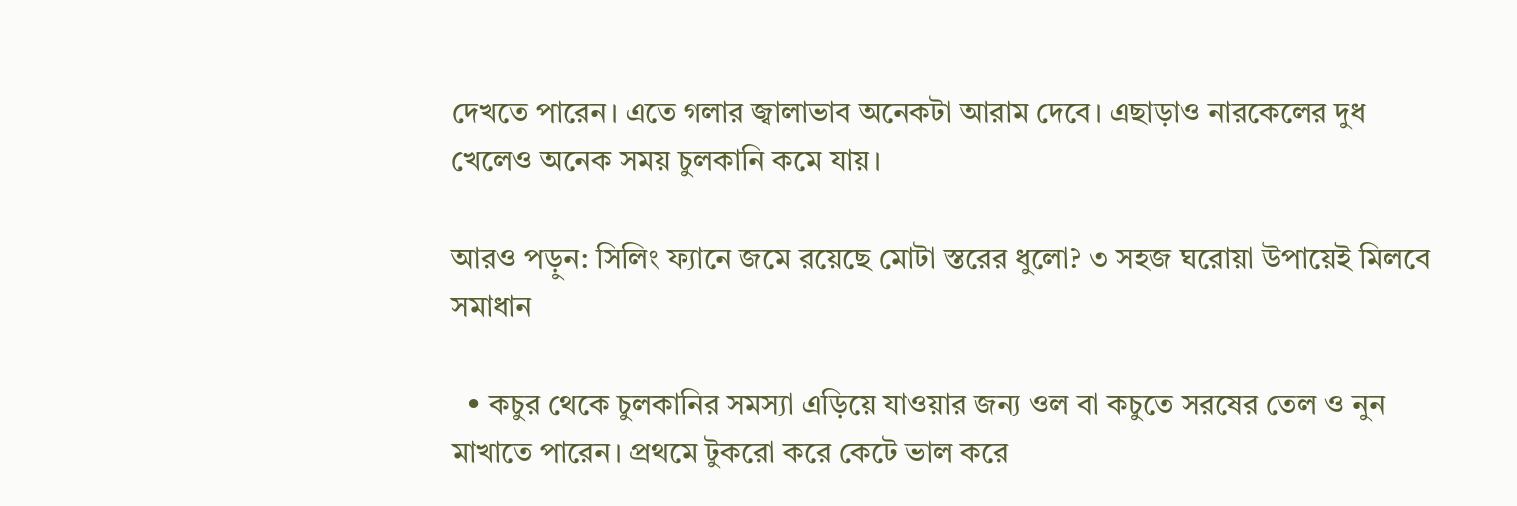দেখতে পারেন। এতে গলার জ্বালাভাব অনেকটা আরাম দেবে। এছাড়াও নারকেলের দুধ খেলেও অনেক সময় চুলকানি কমে যায়।

আরও পড়ুন: সিলিং ফ্যানে জমে রয়েছে মোটা স্তরের ধুলো? ৩ সহজ ঘরোয়া উপায়েই মিলবে সমাধান

  • কচুর থেকে চুলকানির সমস্যা এড়িয়ে যাওয়ার জন্য ওল বা কচুতে সরষের তেল ও নুন মাখাতে পারেন। প্রথমে টুকরো করে কেটে ভাল করে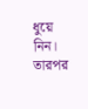ধুয়ে নিন। তারপর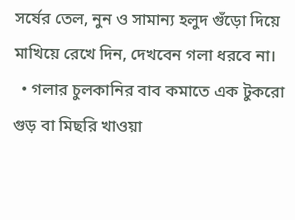সর্ষের তেল, নুন ও সামান্য হলুদ গুঁড়ো দিয়ে মাখিয়ে রেখে দিন, দেখবেন গলা ধরবে না।
  • গলার চুলকানির বাব কমাতে এক টুকরো গুড় বা মিছরি খাওয়া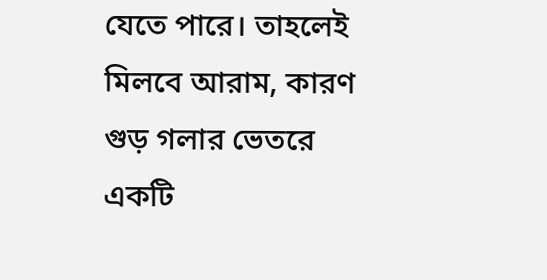যেতে পারে। তাহলেই মিলবে আরাম, কারণ গুড় গলার ভেতরে একটি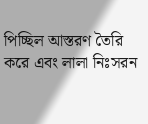পিচ্ছিল আস্তরণ তৈরি করে এবং লালা নিঃসরন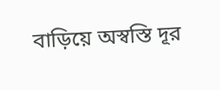বাড়িয়ে অস্বস্তি দূর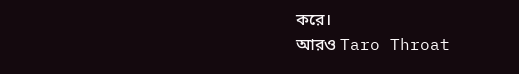করে।
আরও Taro Throat